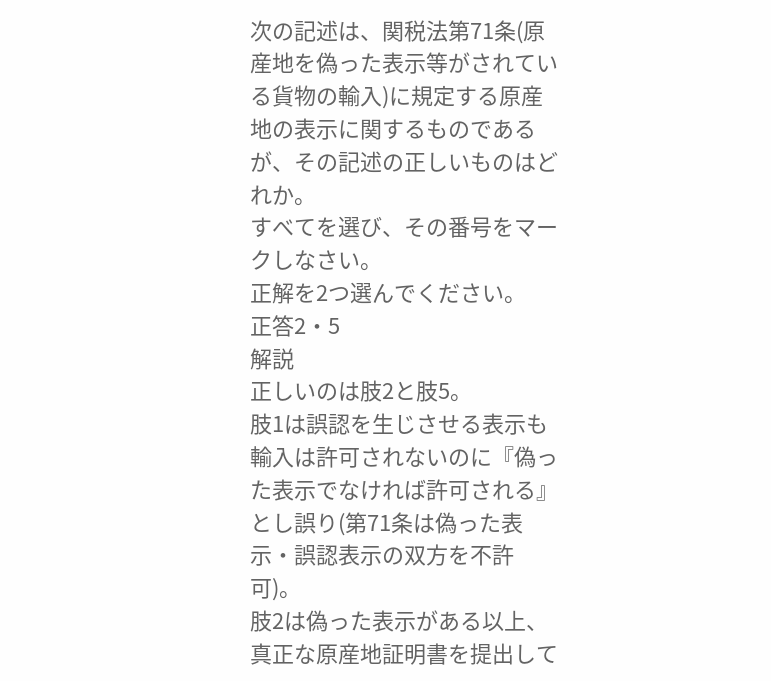次の記述は、関税法第71条(原産地を偽った表示等がされている貨物の輸入)に規定する原産地の表示に関するものであるが、その記述の正しいものはどれか。
すべてを選び、その番号をマークしなさい。
正解を2つ選んでください。
正答2・5
解説
正しいのは肢2と肢5。
肢1は誤認を生じさせる表示も輸入は許可されないのに『偽った表示でなければ許可される』とし誤り(第71条は偽った表示・誤認表示の双方を不許可)。
肢2は偽った表示がある以上、真正な原産地証明書を提出して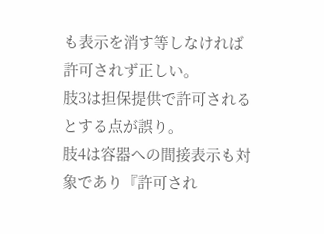も表示を消す等しなければ許可されず正しい。
肢3は担保提供で許可されるとする点が誤り。
肢4は容器への間接表示も対象であり『許可され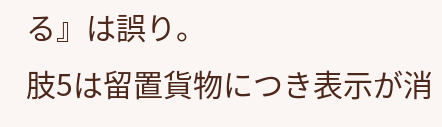る』は誤り。
肢5は留置貨物につき表示が消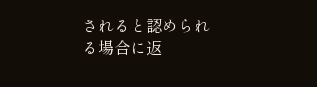されると認められる場合に返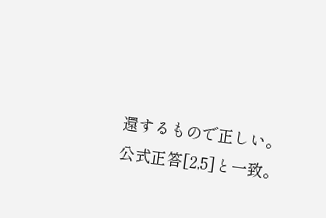還するもので正しい。
公式正答[2,5]と一致。